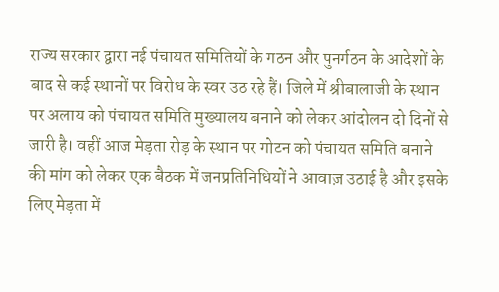राज्य सरकार द्वारा नई पंचायत समितियों के गठन और पुनर्गठन के आदेशों के बाद से कई स्थानों पर विरोध के स्वर उठ रहे हैं। जिले में श्रीबालाजी के स्थान पर अलाय को पंचायत समिति मुख्यालय बनाने को लेकर आंदोलन दो दिनों से जारी है। वहीं आज मेड़ता रोड़ के स्थान पर गोटन को पंचायत समिति बनाने की मांग को लेकर एक बैठक में जनप्रतिनिधियों ने आवाज़ उठाई है और इसके लिए मेड़ता में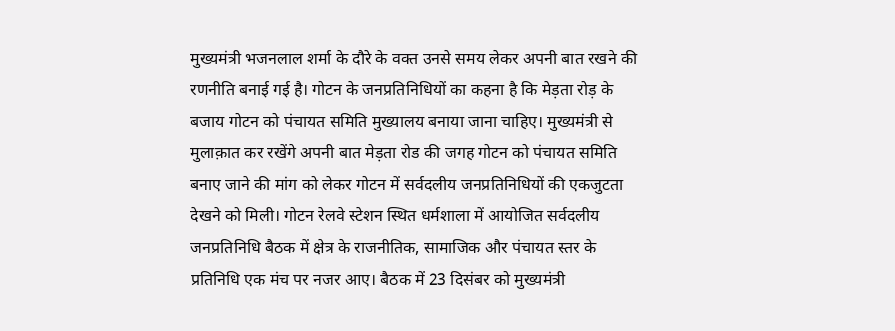मुख्यमंत्री भजनलाल शर्मा के दौरे के वक्त उनसे समय लेकर अपनी बात रखने की रणनीति बनाई गई है। गोटन के जनप्रतिनिधियों का कहना है कि मेड़ता रोड़ के बजाय गोटन को पंचायत समिति मुख्यालय बनाया जाना चाहिए। मुख्यमंत्री से मुलाक़ात कर रखेंगे अपनी बात मेड़ता रोड की जगह गोटन को पंचायत समिति बनाए जाने की मांग को लेकर गोटन में सर्वदलीय जनप्रतिनिधियों की एकजुटता देखने को मिली। गोटन रेलवे स्टेशन स्थित धर्मशाला में आयोजित सर्वदलीय जनप्रतिनिधि बैठक में क्षेत्र के राजनीतिक, सामाजिक और पंचायत स्तर के प्रतिनिधि एक मंच पर नजर आए। बैठक में 23 दिसंबर को मुख्यमंत्री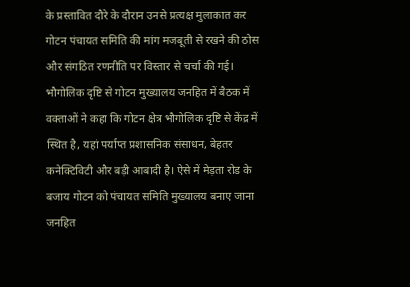के प्रस्तावित दौरे के दौरान उनसे प्रत्यक्ष मुलाकात कर गोटन पंचायत समिति की मांग मजबूती से रखने की ठोस और संगठित रणनीति पर विस्तार से चर्चा की गई। भौगोलिक दृष्टि से गोटन मुख्यालय जनहित में बैठक में वक्ताओं ने कहा कि गोटन क्षेत्र भौगोलिक दृष्टि से केंद्र में स्थित है, यहां पर्याप्त प्रशासनिक संसाधन, बेहतर कनेक्टिविटी और बड़ी आबादी है। ऐसे में मेड़ता रोड के बजाय गोटन को पंचायत समिति मुख्यालय बनाए जाना जनहित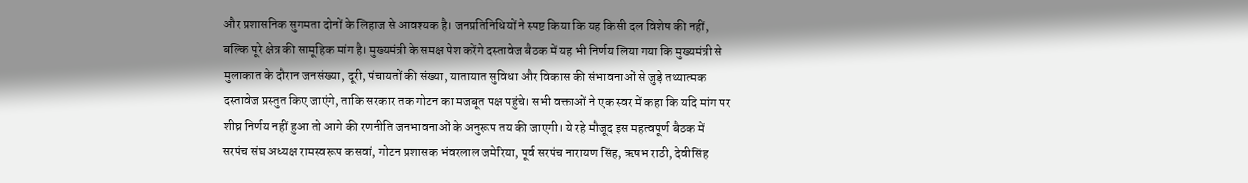और प्रशासनिक सुगमता दोनों के लिहाज से आवश्यक है। जनप्रतिनिधियों ने स्पष्ट किया कि यह किसी दल विशेष की नहीं, बल्कि पूरे क्षेत्र की सामूहिक मांग है। मुख्यमंत्री के समक्ष पेश करेंगे दस्तावेज बैठक में यह भी निर्णय लिया गया कि मुख्यमंत्री से मुलाकात के दौरान जनसंख्या, दूरी, पंचायतों की संख्या, यातायात सुविधा और विकास की संभावनाओं से जुड़े तथ्यात्मक दस्तावेज प्रस्तुत किए जाएंगे, ताकि सरकार तक गोटन का मजबूत पक्ष पहुंचे। सभी वक्ताओं ने एक स्वर में कहा कि यदि मांग पर शीघ्र निर्णय नहीं हुआ तो आगे की रणनीति जनभावनाओं के अनुरूप तय की जाएगी। ये रहे मौजूद इस महत्वपूर्ण बैठक में सरपंच संघ अध्यक्ष रामस्वरूप कसवां, गोटन प्रशासक भंवरलाल जमेरिया, पूर्व सरपंच नारायण सिंह, ऋषभ राठी, देवीसिंह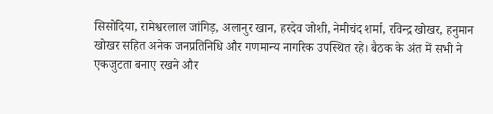सिसोदिया, रामेश्वरलाल जांगिड़, अलानुर खान, हरदेव जोशी, नेमीचंद शर्मा, रविन्द्र खोखर, हनुमान खोखर सहित अनेक जनप्रतिनिधि और गणमान्य नागरिक उपस्थित रहे। बैठक के अंत में सभी ने एकजुटता बनाए रखने और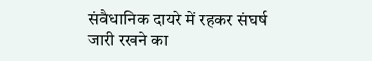संवैधानिक दायरे में रहकर संघर्ष जारी रखने का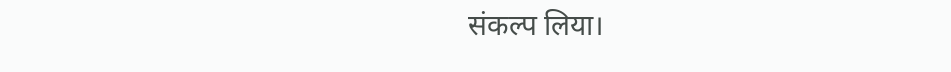संकल्प लिया।